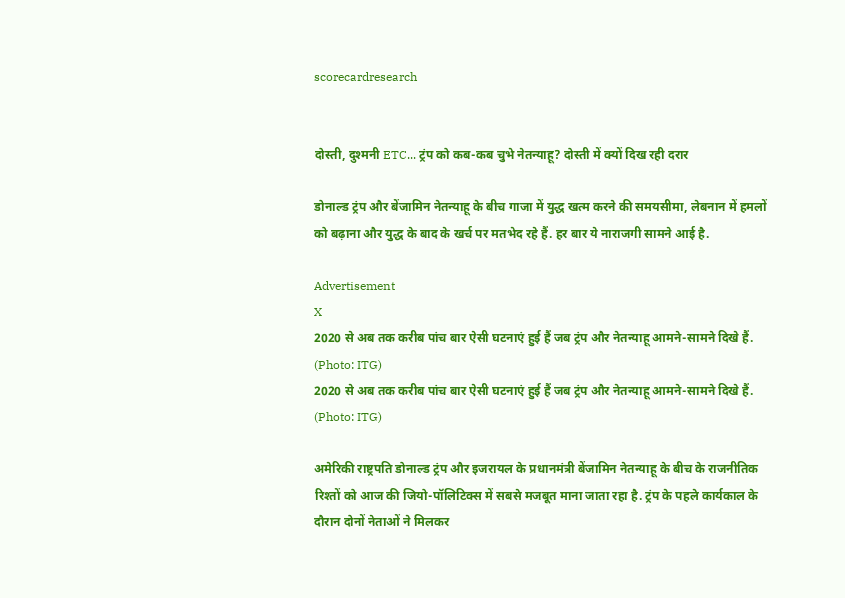scorecardresearch


दोस्ती, दुश्मनी ETC... ट्रंप को कब-कब चुभे नेतन्याहू? दोस्ती में क्यों दिख रही दरार

डोनाल्ड ट्रंप और बेंजामिन नेतन्याहू के बीच गाजा में युद्ध खत्म करने की समयसीमा, लेबनान में हमलों को बढ़ाना और युद्ध के बाद के खर्च पर मतभेद रहे हैं. हर बार ये नाराजगी सामने आई है.

Advertisement
X
2020 से अब तक करीब पांच बार ऐसी घटनाएं हुई हैं जब ट्रंप और नेतन्याहू आमने-सामने दिखे हैं. (Photo: ITG)
2020 से अब तक करीब पांच बार ऐसी घटनाएं हुई हैं जब ट्रंप और नेतन्याहू आमने-सामने दिखे हैं. (Photo: ITG)

अमेरिकी राष्ट्रपति डोनाल्ड ट्रंप और इजरायल के प्रधानमंत्री बेंजामिन नेतन्याहू के बीच के राजनीतिक रिश्तों को आज की जियो-पॉलिटिक्स में सबसे मजबूत माना जाता रहा है. ट्रंप के पहले कार्यकाल के दौरान दोनों नेताओं ने मिलकर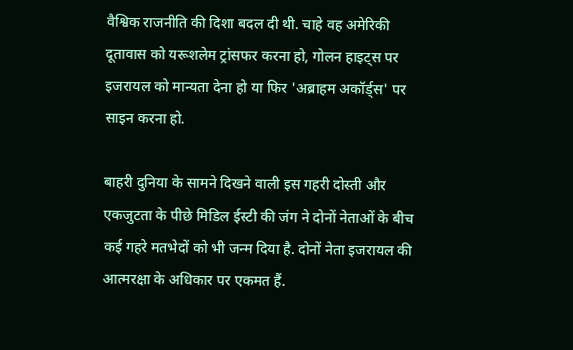वैश्विक राजनीति की दिशा बदल दी थी. चाहे वह अमेरिकी दूतावास को यरूशलेम ट्रांसफर करना हो, गोलन हाइट्स पर इजरायल को मान्यता देना हो या फिर 'अब्राहम अकॉर्ड्स' पर साइन करना हो.

बाहरी दुनिया के सामने दिखने वाली इस गहरी दोस्ती और एकजुटता के पीछे मिडिल ईस्टी की जंग ने दोनों नेताओं के बीच कई गहरे मतभेदों को भी जन्म दिया है. दोनों नेता इजरायल की आत्मरक्षा के अधिकार पर एकमत हैं.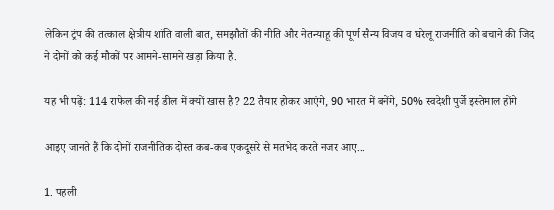लेकिन ट्रंप की तत्काल क्षेत्रीय शांति वाली बात, समझौतों की नीति और नेतन्याहू की पूर्ण सैन्य विजय व घरेलू राजनीति को बचाने की जिद ने दोनों को कई मौकों पर आमने-सामने खड़ा किया है.

यह भी पढ़ें: 114 राफेल की नई डील में क्यों खास है? 22 तैयार होकर आएंगे, 90 भारत में बनेंगे, 50% स्वदेशी पुर्जे इस्तेमाल होंगे

आइए जानते हैं कि दोनों राजनीतिक दोस्त कब-कब एकदूसरे से मतभेद करते नजर आए...

1. पहली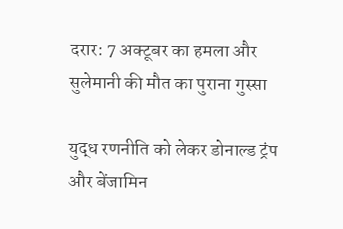दरार: 7 अक्टूबर का हमला और सुलेमानी की मौत का पुराना गुस्सा

युद्ध रणनीति को लेकर डोनाल्ड ट्रंप और बेंजामिन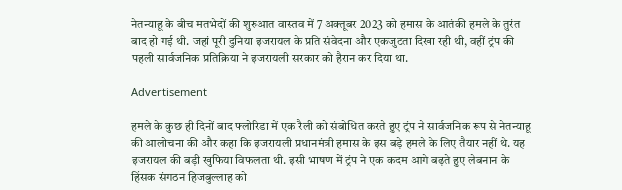नेतन्याहू के बीच मतभेदों की शुरुआत वास्तव में 7 अक्तूबर 2023 को हमास के आतंकी हमले के तुरंत बाद हो गई थी. जहां पूरी दुनिया इजरायल के प्रति संवेदना और एकजुटता दिखा रही थी, वहीं ट्रंप की पहली सार्वजनिक प्रतिक्रिया ने इजरायली सरकार को हैरान कर दिया था.

Advertisement

हमले के कुछ ही दिनों बाद फ्लोरिडा में एक रैली को संबोधित करते हुए ट्रंप ने सार्वजनिक रूप से नेतन्याहू की आलोचना की और कहा कि इजरायली प्रधानमंत्री हमास के इस बड़े हमले के लिए तैयार नहीं थे. यह इजरायल की बड़ी खुफिया विफलता थी. इसी भाषण में ट्रंप ने एक कदम आगे बढ़ते हुए लेबनान के हिंसक संगठन हिजबुल्लाह को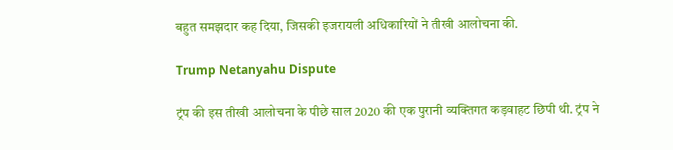बहुत समझदार कह दिया, जिसकी इजरायली अधिकारियों ने तीखी आलोचना की.

Trump Netanyahu Dispute

ट्रंप की इस तीखी आलोचना के पीछे साल 2020 की एक पुरानी व्यक्तिगत कड़वाहट छिपी थी. ट्रंप ने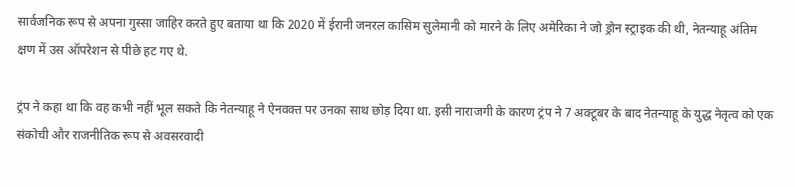सार्वजनिक रूप से अपना गुस्सा जाहिर करते हुए बताया था कि 2020 में ईरानी जनरल कासिम सुलेमानी को मारने के लिए अमेरिका ने जो ड्रोन स्ट्राइक की थी, नेतन्याहू अंतिम क्षण में उस ऑपरेशन से पीछे हट गए थे.

ट्रंप ने कहा था कि वह कभी नहीं भूल सकते कि नेतन्याहू ने ऐनवक्त पर उनका साथ छोड़ दिया था. इसी नाराजगी के कारण ट्रंप ने 7 अक्टूबर के बाद नेतन्याहू के युद्ध नेतृत्व को एक संकोची और राजनीतिक रूप से अवसरवादी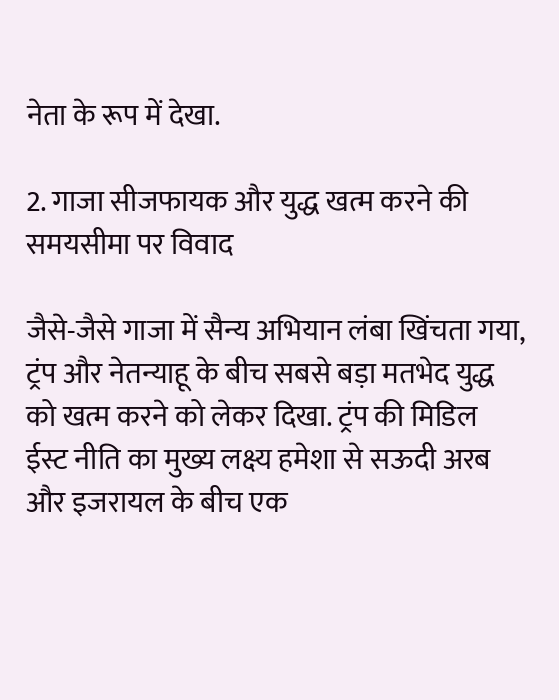नेता के रूप में देखा.

2. गाजा सीजफायक और युद्ध खत्म करने की समयसीमा पर विवाद

जैसे-जैसे गाजा में सैन्य अभियान लंबा खिंचता गया, ट्रंप और नेतन्याहू के बीच सबसे बड़ा मतभेद युद्ध को खत्म करने को लेकर दिखा. ट्रंप की मिडिल ईस्ट नीति का मुख्य लक्ष्य हमेशा से सऊदी अरब और इजरायल के बीच एक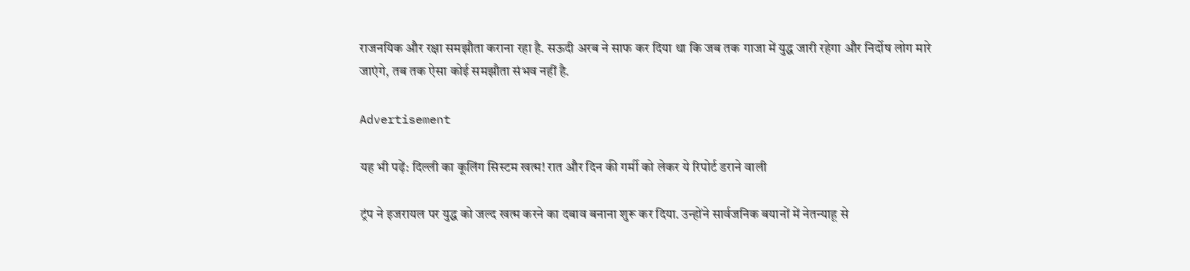राजनयिक और रक्षा समझौता कराना रहा है. सऊदी अरब ने साफ कर दिया था कि जब तक गाजा में युद्ध जारी रहेगा और निर्दोष लोग मारे जाएंगे, तब तक ऐसा कोई समझौता संभव नहीं है.

Advertisement

यह भी पढ़ें: दिल्ली का कूलिंग सिस्टम खत्म! रात और दिन की गर्मी को लेकर ये रिपोर्ट डराने वाली

ट्रंप ने इजरायल पर युद्ध को जल्द खत्म करने का दबाव बनाना शुरू कर दिया. उन्होंने सार्वजनिक बयानों में नेतन्याहू से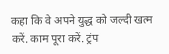कहा कि वे अपने युद्ध को जल्दी खत्म करें. काम पूरा करें. ट्रंप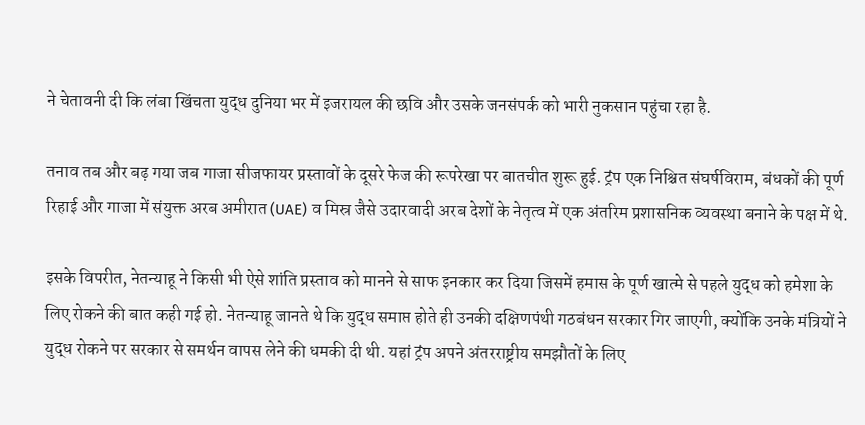ने चेतावनी दी कि लंबा खिंचता युद्ध दुनिया भर में इजरायल की छवि और उसके जनसंपर्क को भारी नुकसान पहुंचा रहा है.

तनाव तब और बढ़ गया जब गाजा सीजफायर प्रस्तावों के दूसरे फेज की रूपरेखा पर बातचीत शुरू हुई. ट्रंप एक निश्चित संघर्षविराम, बंधकों की पूर्ण रिहाई और गाजा में संयुक्त अरब अमीरात (UAE) व मिस्र जैसे उदारवादी अरब देशों के नेतृत्व में एक अंतरिम प्रशासनिक व्यवस्था बनाने के पक्ष में थे.

इसके विपरीत, नेतन्याहू ने किसी भी ऐसे शांति प्रस्ताव को मानने से साफ इनकार कर दिया जिसमें हमास के पूर्ण खात्मे से पहले युद्ध को हमेशा के लिए रोकने की बात कही गई हो. नेतन्याहू जानते थे कि युद्ध समाप्त होते ही उनकी दक्षिणपंथी गठबंधन सरकार गिर जाएगी, क्योंकि उनके मंत्रियों ने युद्ध रोकने पर सरकार से समर्थन वापस लेने की धमकी दी थी. यहां ट्रंप अपने अंतरराष्ट्रीय समझौतों के लिए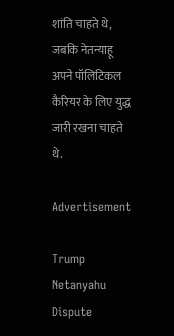शांति चाहते थे, जबकि नेतन्याहू अपने पॉलिटिकल कैरियर के लिए युद्ध जारी रखना चाहते थे.

Advertisement

Trump Netanyahu Dispute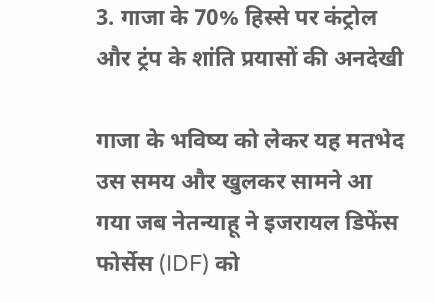3. गाजा के 70% हिस्से पर कंट्रोल और ट्रंप के शांति प्रयासों की अनदेखी

गाजा के भविष्य को लेकर यह मतभेद उस समय और खुलकर सामने आ गया जब नेतन्याहू ने इजरायल डिफेंस फोर्सेस (IDF) को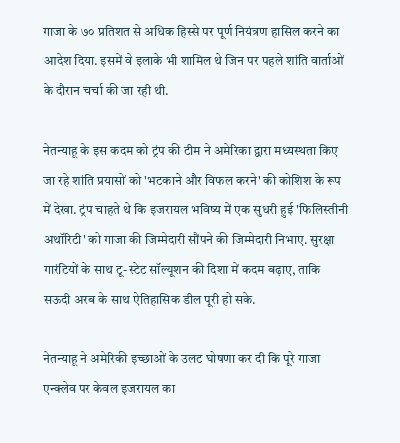गाजा के ७० प्रतिशत से अधिक हिस्से पर पूर्ण नियंत्रण हासिल करने का आदेश दिया. इसमें वे इलाके भी शामिल थे जिन पर पहले शांति वार्ताओं के दौरान चर्चा की जा रही थी.

नेतन्याहू के इस कदम को ट्रंप की टीम ने अमेरिका द्वारा मध्यस्थता किए जा रहे शांति प्रयासों को 'भटकाने और विफल करने' की कोशिश के रूप में देखा. ट्रंप चाहते थे कि इजरायल भविष्य में एक सुधरी हुई 'फिलिस्तीनी अथॉरिटी' को गाजा की जिम्मेदारी सौंपने की जिम्मेदारी निभाए. सुरक्षा गारंटियों के साथ टू-स्टेट सॉल्यूशन की दिशा में कदम बढ़ाए, ताकि सऊदी अरब के साथ ऐतिहासिक डील पूरी हो सके.

नेतन्याहू ने अमेरिकी इच्छाओं के उलट घोषणा कर दी कि पूरे गाजा एन्क्लेव पर केवल इजरायल का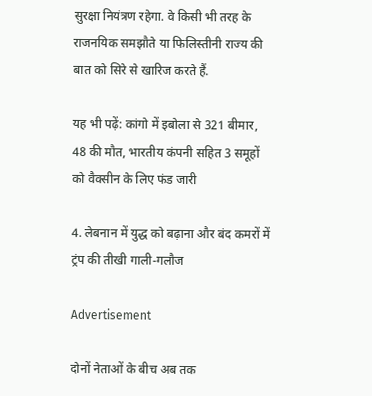सुरक्षा नियंत्रण रहेगा. वे किसी भी तरह के राजनयिक समझौते या फिलिस्तीनी राज्य की बात को सिरे से खारिज करते हैं.

यह भी पढ़ें: कांगो में इबोला से 321 बीमार, 48 की मौत, भारतीय कंपनी सहित 3 समूहों को वैक्सीन के लिए फंड जारी

4. लेबनान में युद्ध को बढ़ाना और बंद कमरों में ट्रंप की तीखी गाली-गलौज

Advertisement

दोनों नेताओं के बीच अब तक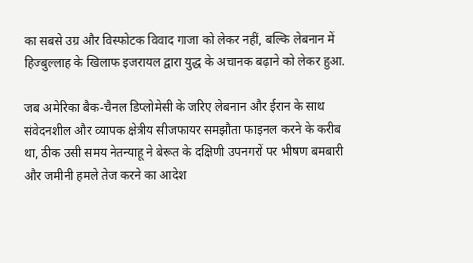का सबसे उग्र और विस्फोटक विवाद गाजा को लेकर नहीं, बल्कि लेबनान में हिज्बुल्लाह के खिलाफ इजरायल द्वारा युद्ध के अचानक बढ़ाने को लेकर हुआ.

जब अमेरिका बैक-चैनल डिप्लोमेसी के जरिए लेबनान और ईरान के साथ संवेदनशील और व्यापक क्षेत्रीय सीजफायर समझौता फाइनल करने के करीब था, ठीक उसी समय नेतन्याहू ने बेरूत के दक्षिणी उपनगरों पर भीषण बमबारी और जमीनी हमले तेज करने का आदेश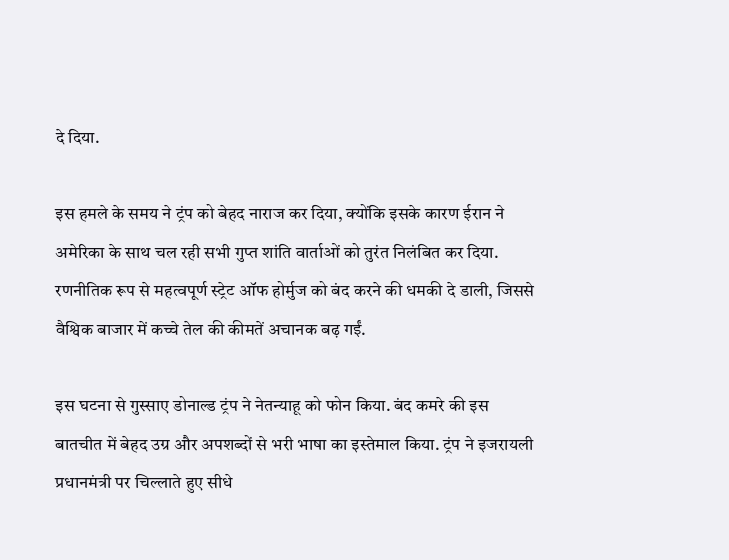दे दिया.

इस हमले के समय ने ट्रंप को बेहद नाराज कर दिया, क्योंकि इसके कारण ईरान ने अमेरिका के साथ चल रही सभी गुप्त शांति वार्ताओं को तुरंत निलंबित कर दिया. रणनीतिक रूप से महत्वपूर्ण स्ट्रेट ऑफ होर्मुज को बंद करने की धमकी दे डाली, जिससे वैश्विक बाजार में कच्चे तेल की कीमतें अचानक बढ़ गईं.

इस घटना से गुस्साए डोनाल्ड ट्रंप ने नेतन्याहू को फोन किया. बंद कमरे की इस बातचीत में बेहद उग्र और अपशब्दों से भरी भाषा का इस्तेमाल किया. ट्रंप ने इजरायली प्रधानमंत्री पर चिल्लाते हुए सीधे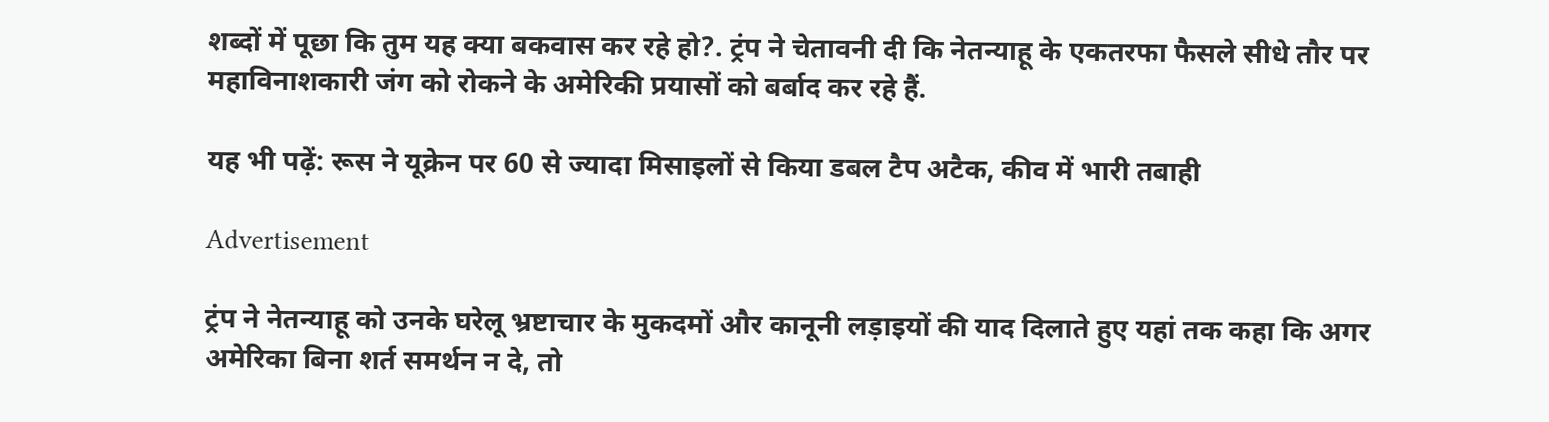शब्दों में पूछा कि तुम यह क्या बकवास कर रहे हो?. ट्रंप ने चेतावनी दी कि नेतन्याहू के एकतरफा फैसले सीधे तौर पर महाविनाशकारी जंग को रोकने के अमेरिकी प्रयासों को बर्बाद कर रहे हैं.

यह भी पढ़ें: रूस ने यूक्रेन पर 60 से ज्यादा मिसाइलों से किया डबल टैप अटैक, कीव में भारी तबाही

Advertisement

ट्रंप ने नेतन्याहू को उनके घरेलू भ्रष्टाचार के मुकदमों और कानूनी लड़ाइयों की याद दिलाते हुए यहां तक कहा कि अगर अमेरिका बिना शर्त समर्थन न दे, तो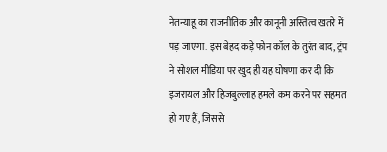नेतन्याहू का राजनीतिक और कानूनी अस्तित्व खतरे में पड़ जाएगा. इस बेहद कड़े फोन कॉल के तुरंत बाद, ट्रंप ने सोशल मीडिया पर खुद ही यह घोषणा कर दी कि इजरायल और हिजबुल्लाह हमले कम करने पर सहमत हो गए हैं, जिससे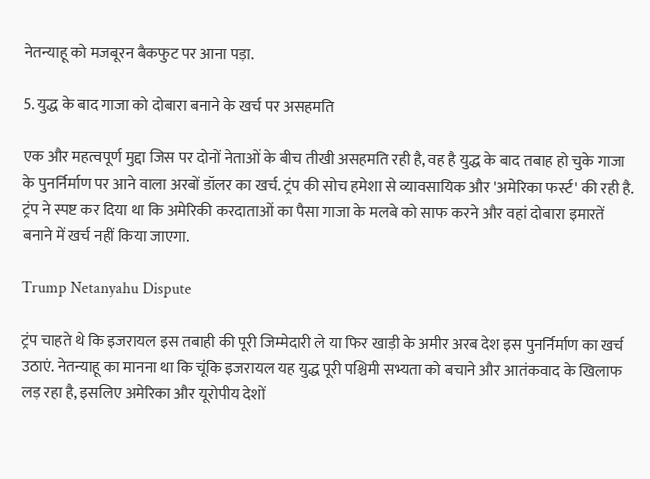नेतन्याहू को मजबूरन बैकफुट पर आना पड़ा.

5. युद्ध के बाद गाजा को दोबारा बनाने के खर्च पर असहमति

एक और महत्वपूर्ण मुद्दा जिस पर दोनों नेताओं के बीच तीखी असहमति रही है, वह है युद्ध के बाद तबाह हो चुके गाजा के पुनर्निर्माण पर आने वाला अरबों डॉलर का खर्च. ट्रंप की सोच हमेशा से व्यावसायिक और 'अमेरिका फर्स्ट' की रही है. ट्रंप ने स्पष्ट कर दिया था कि अमेरिकी करदाताओं का पैसा गाजा के मलबे को साफ करने और वहां दोबारा इमारतें बनाने में खर्च नहीं किया जाएगा.

Trump Netanyahu Dispute

ट्रंप चाहते थे कि इजरायल इस तबाही की पूरी जिम्मेदारी ले या फिर खाड़ी के अमीर अरब देश इस पुनर्निर्माण का खर्च उठाएं. नेतन्याहू का मानना था कि चूंकि इजरायल यह युद्ध पूरी पश्चिमी सभ्यता को बचाने और आतंकवाद के खिलाफ लड़ रहा है, इसलिए अमेरिका और यूरोपीय देशों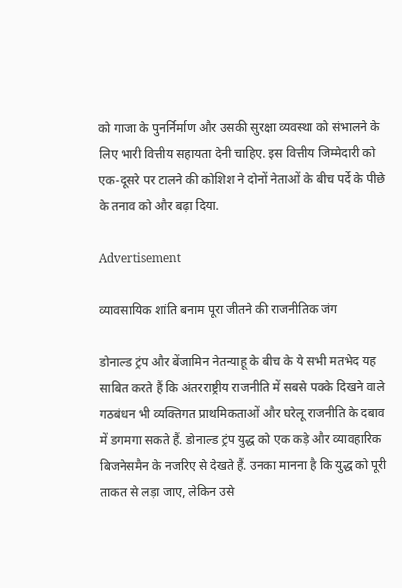को गाजा के पुनर्निर्माण और उसकी सुरक्षा व्यवस्था को संभालने के लिए भारी वित्तीय सहायता देनी चाहिए. इस वित्तीय जिम्मेदारी को एक-दूसरे पर टालने की कोशिश ने दोनों नेताओं के बीच पर्दे के पीछे के तनाव को और बढ़ा दिया.

Advertisement

व्यावसायिक शांति बनाम पूरा जीतने की राजनीतिक जंग

डोनाल्ड ट्रंप और बेंजामिन नेतन्याहू के बीच के ये सभी मतभेद यह साबित करते हैं कि अंतरराष्ट्रीय राजनीति में सबसे पक्के दिखने वाले गठबंधन भी व्यक्तिगत प्राथमिकताओं और घरेलू राजनीति के दबाव में डगमगा सकते हैं. डोनाल्ड ट्रंप युद्ध को एक कड़े और व्यावहारिक बिजनेसमैन के नजरिए से देखते हैं. उनका मानना है कि युद्ध को पूरी ताकत से लड़ा जाए, लेकिन उसे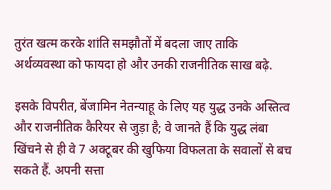तुरंत खत्म करके शांति समझौतों में बदला जाए ताकि अर्थव्यवस्था को फायदा हो और उनकी राजनीतिक साख बढ़े.

इसके विपरीत, बेंजामिन नेतन्याहू के लिए यह युद्ध उनके अस्तित्व और राजनीतिक कैरियर से जुड़ा है; वे जानते हैं कि युद्ध लंबा खिंचने से ही वे 7 अक्टूबर की खुफिया विफलता के सवालों से बच सकते हैं. अपनी सत्ता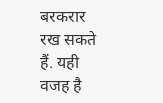बरकरार रख सकते हैं. यही वजह है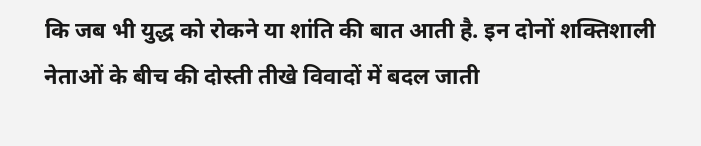कि जब भी युद्ध को रोकने या शांति की बात आती है. इन दोनों शक्तिशाली नेताओं के बीच की दोस्ती तीखे विवादों में बदल जाती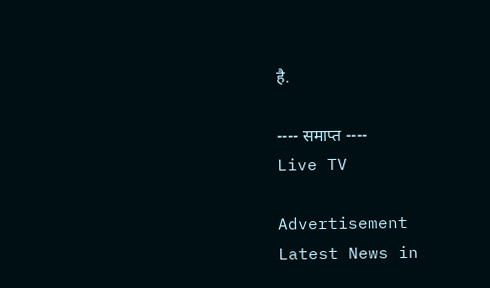है.

---- समाप्त ----
Live TV

Advertisement
Latest News in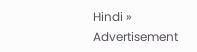Hindi »
Advertisement